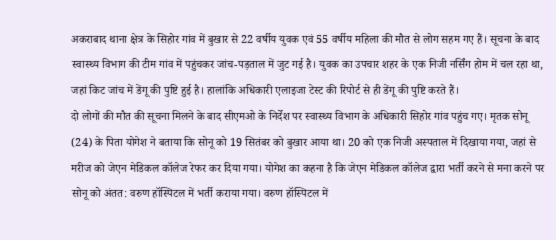अकराबाद थाना क्षेत्र के सिहोर गांव में बुखार से 22 वर्षीय युवक एवं 55 वर्षीय महिला की मौत से लोग सहम गए हैं। सूचना के बाद स्वास्थ्य विभाग की टीम गांव में पहुंचकर जांच-पड़ताल में जुट गई है। युवक का उपचार शहर के एक निजी नर्सिंग होम में चल रहा था, जहां किट जांच में डेंगू की पुष्टि हुई है। हालांकि अधिकारी एलाइजा टेस्ट की रिपोर्ट से ही डेंगू की पुष्टि करते हैं।
दो लोगों की मौत की सूचना मिलने के बाद सीएमओ के निर्देश पर स्वास्थ्य विभाग के अधिकारी सिहोर गांव पहुंच गए। मृतक सोनू (24) के पिता योगेश ने बताया कि सोनू को 19 सितंबर को बुखार आया था। 20 को एक निजी अस्पताल में दिखाया गया, जहां से मरीज को जेएन मेडिकल कॉलेज रेफर कर दिया गया। योगेश का कहना है कि जेएन मेडिकल कॉलेज द्वारा भर्ती करने से मना करने पर सोनू को अंतत: वरुण हॉस्पिटल में भर्ती कराया गया। वरुण हॉस्पिटल में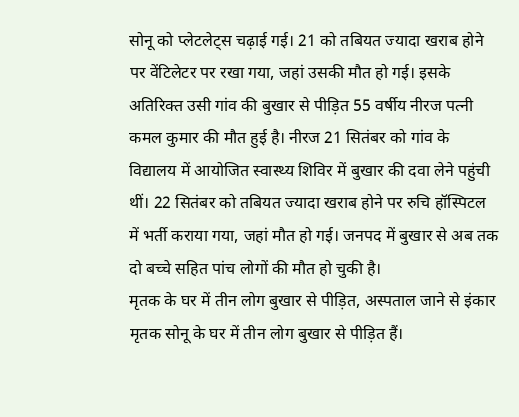सोनू को प्लेटलेट्स चढ़ाई गई। 21 को तबियत ज्यादा खराब होने पर वेंटिलेटर पर रखा गया, जहां उसकी मौत हो गई। इसके अतिरिक्त उसी गांव की बुखार से पीड़ित 55 वर्षीय नीरज पत्नी कमल कुमार की मौत हुई है। नीरज 21 सितंबर को गांव के विद्यालय में आयोजित स्वास्थ्य शिविर में बुखार की दवा लेने पहुंची थीं। 22 सितंबर को तबियत ज्यादा खराब होने पर रुचि हॉस्पिटल में भर्ती कराया गया, जहां मौत हो गई। जनपद में बुखार से अब तक दो बच्चे सहित पांच लोगों की मौत हो चुकी है।
मृतक के घर में तीन लोग बुखार से पीड़ित, अस्पताल जाने से इंकार
मृतक सोनू के घर में तीन लोग बुखार से पीड़ित हैं।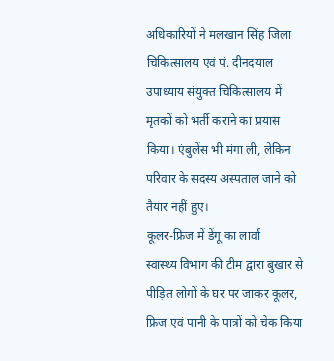अधिकारियों ने मलखान सिंह जिला चिकित्सालय एवं पं. दीनदयाल उपाध्याय संयुक्त चिकित्सालय में मृतकों को भर्ती कराने का प्रयास किया। एंबुलेंस भी मंगा ली, लेकिन परिवार के सदस्य अस्पताल जाने को तैयार नहीं हुए।
कूलर-फ्रिज में डेंगू का लार्वा
स्वास्थ्य विभाग की टीम द्वारा बुखार से पीड़ित लोगों के घर पर जाकर कूलर, फ्रिज एवं पानी के पात्रों को चेक किया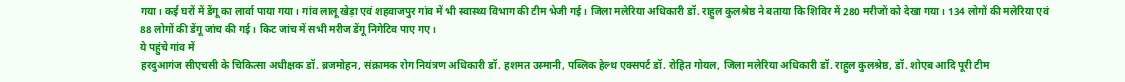गया। कई घरों में डेंगू का लार्वा पाया गया। गांव लालू खेड़ा एवं शहवाजपुर गांव में भी स्वास्थ्य विभाग की टीम भेजी गई। जिला मलेरिया अधिकारी डॉ. राहुल कुलश्रेष्ठ ने बताया कि शिविर में 280 मरीजों को देखा गया। 134 लोगों की मलेरिया एवं 88 लोगों की डेंगू जांच की गई। किट जांच में सभी मरीज डेंगू निगेटिव पाए गए।
ये पहुंचे गांव में
हरदुआगंज सीएचसी के चिकित्सा अधीक्षक डॉ. ब्रजमोहन, संक्रामक रोग नियंत्रण अधिकारी डॉ. हशमत उस्मानी, पब्लिक हेल्थ एक्सपर्ट डॉ. रोहित गोयल, जिला मलेरिया अधिकारी डॉ. राहुल कुलश्रेष्ठ, डॉ. शोएब आदि पूरी टीम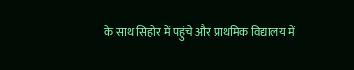के साथ सिहोर में पहुंचे और प्राथमिक विद्यालय में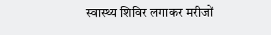स्वास्थ्य शिविर लगाकर मरीजों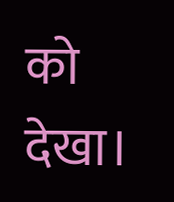को देखा।